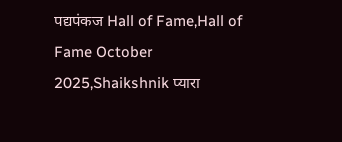पद्यपंकज Hall of Fame,Hall of Fame October 2025,Shaikshnik प्यारा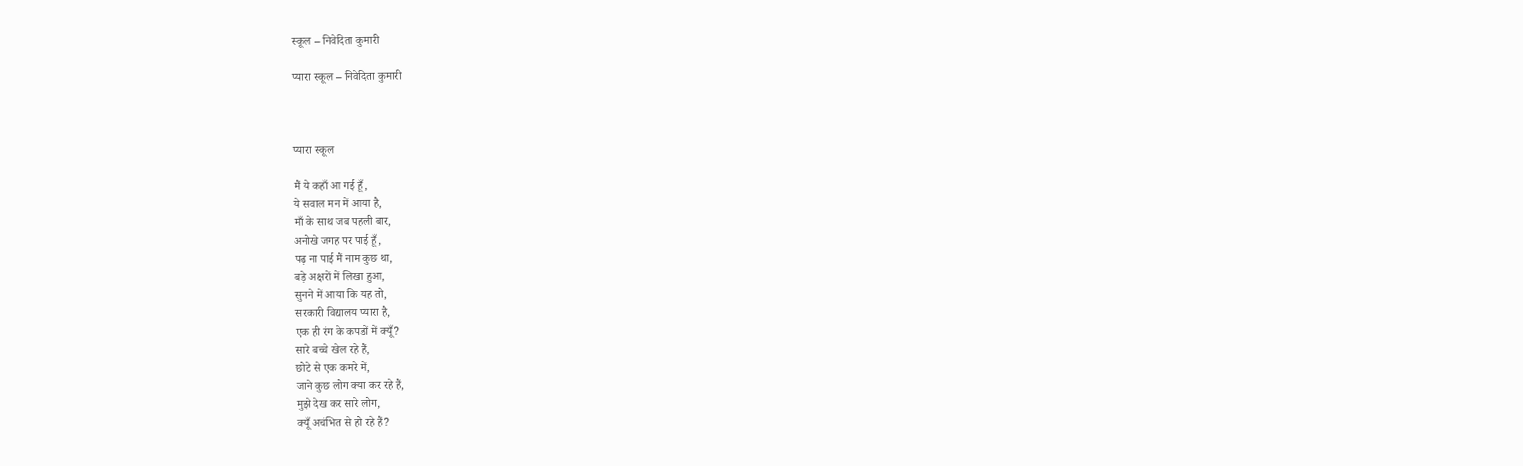स्कूल – निवेदिता कुमारी

प्यारा स्कूल – निवेदिता कुमारी



प्यारा स्कूल

मैं ये कहाँ आ गई हूँ,
ये सवाल मन में आया है,
माँ के साथ जब पहली बार,
अनोखे जगह पर पाई हूँ,
पढ़ ना पाई मैं नाम कुछ था,
बड़े अक्षरों में लिखा हुआ,
सुनने में आया कि यह तो,
सरकारी विद्यालय प्यारा है,
एक ही रंग के कपडों में क्यूँ?
सारे बच्चे खेल रहे हैं,
छोटे से एक कमरे में,
जाने कुछ लोग क्या कर रहे हैं,
मुझे देख कर सारे लोग,
क्यूँ अचंभित से हो रहे हैं?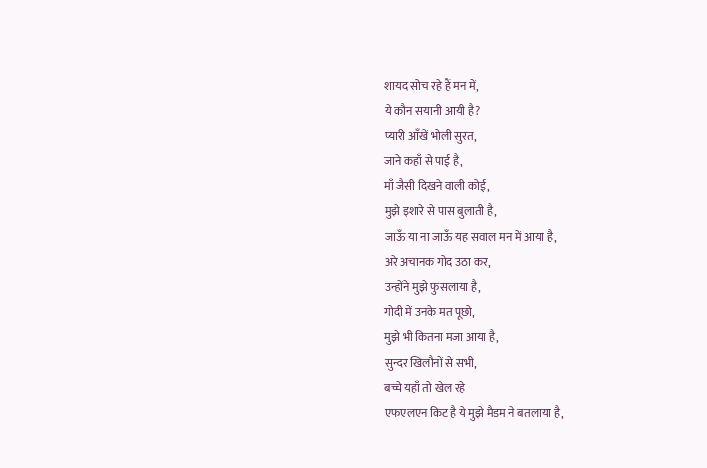शायद सोच रहे हैं मन में,
ये कौन सयानी आयी है?
प्यारी आँखें भोली सुरत,
जाने कहाँ से पाई है,
माँ जैसी दिखने वाली कोई,
मुझे इशारे से पास बुलाती है,
जाऊँ या ना जाऊँ यह सवाल मन में आया है,
अरे अचानक गोद उठा कर,
उन्होंने मुझे फुसलाया है,
गोदी में उनके मत पूछो,
मुझे भी कितना मजा आया है,
सुन्दर खिलौनों से सभी,
बच्चे यहाँ तो खेल रहे
एफएलएन किट है ये मुझे मैडम ने बतलाया है,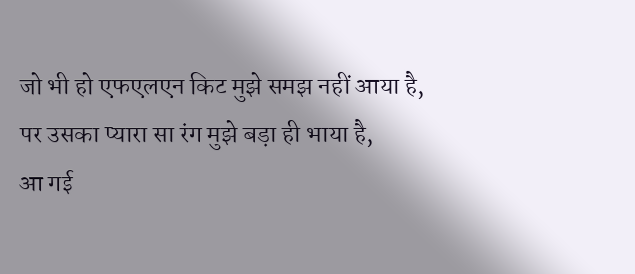जो भी हो एफएलएन किट मुझे समझ नहीं आया है,
पर उसका प्यारा सा रंग मुझे बड़ा ही भाया है,
आ गई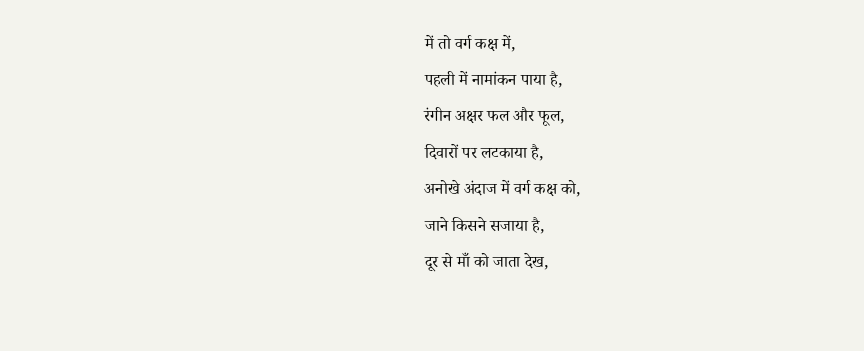में तो वर्ग कक्ष में,
पहली में नामांकन पाया है,
रंगीन अक्षर फल और फूल,
दिवारों पर लटकाया है,
अनोखे अंदाज में वर्ग कक्ष को,
जाने किसने सजाया है,
दूर से माँ को जाता देख,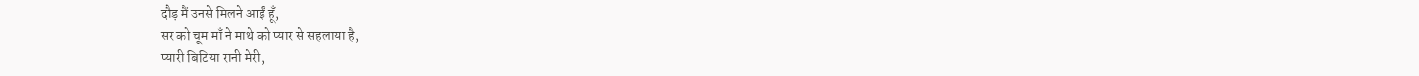दौड़ मैं उनसे मिलने आईं हूँ,
सर को चूम माँ ने माथे को प्यार से सहलाया है,
प्यारी बिटिया रानी मेरी,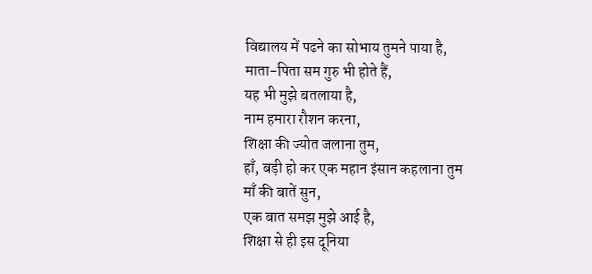विद्यालय में पढने का सोभाय तुमने पाया है,
माता-पिता सम गुरु भी होते हैं,
यह भी मुझे बतलाया है,
नाम हमारा रौशन करना,
शिक्षा की ज्योत जलाना तुम,
हाँ, बड़ी हो कर एक महान इंसान कहलाना तुम
माँ की बातें सुन,
एक बात समझ मुझे आई है,
शिक्षा से ही इस दूनिया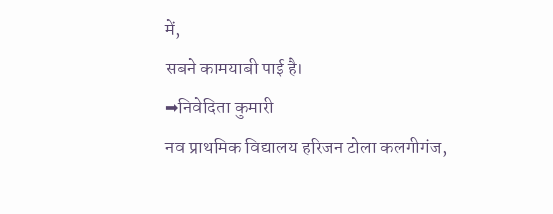में,
सबने कामयाबी पाई है।
➡निवेदिता कुमारी
नव प्राथमिक विद्यालय हरिजन टोला कलगीगंज,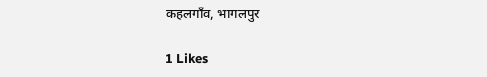कहलगाँव, भागलपुर

1 Likes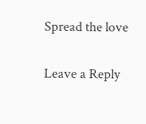Spread the love

Leave a Reply